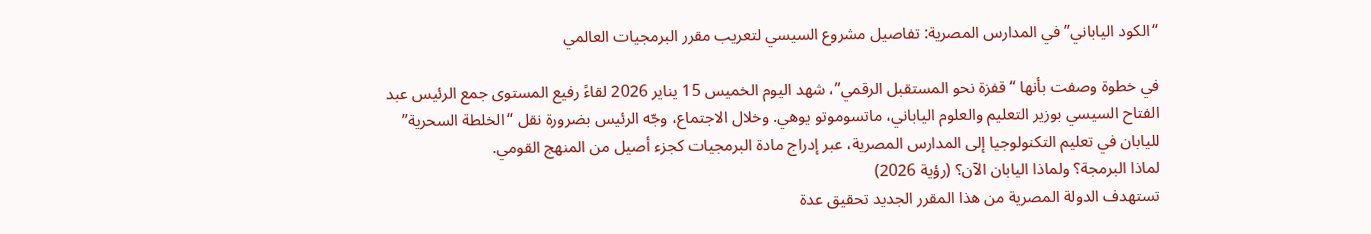“الكود الياباني” في المدارس المصرية: تفاصيل مشروع السيسي لتعريب مقرر البرمجيات العالمي

في خطوة وصفت بأنها “قفزة نحو المستقبل الرقمي”، شهد اليوم الخميس 15 يناير 2026 لقاءً رفيع المستوى جمع الرئيس عبد الفتاح السيسي بوزير التعليم والعلوم الياباني، ماتسوموتو يوهي. وخلال الاجتماع، وجّه الرئيس بضرورة نقل “الخلطة السحرية” لليابان في تعليم التكنولوجيا إلى المدارس المصرية، عبر إدراج مادة البرمجيات كجزء أصيل من المنهج القومي.
لماذا البرمجة؟ ولماذا اليابان الآن؟ (رؤية 2026)
تستهدف الدولة المصرية من هذا المقرر الجديد تحقيق عدة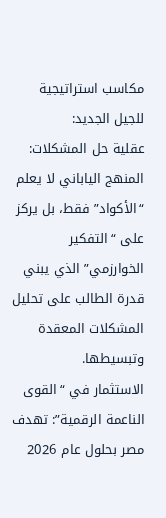مكاسب استراتيجية للجيل الجديد:
عقلية حل المشكلات: المنهج الياباني لا يعلم “الأكواد” فقط، بل يركز على “التفكير الخوارزمي” الذي يبني قدرة الطالب على تحليل المشكلات المعقدة وتبسيطها.
الاستثمار في “القوى الناعمة الرقمية”: تهدف مصر بحلول عام 2026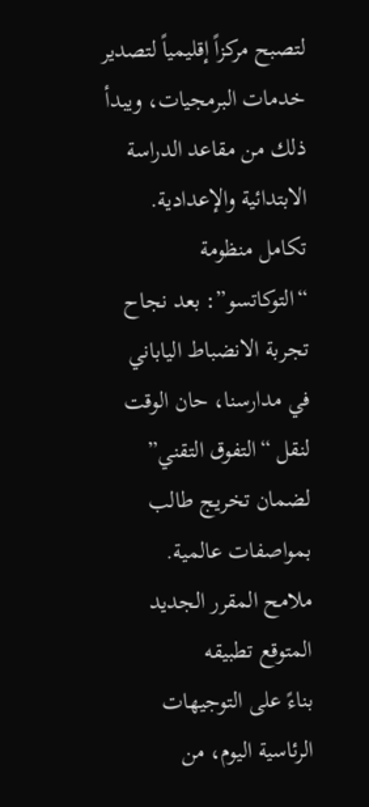لتصبح مركزاً إقليمياً لتصدير خدمات البرمجيات، ويبدأ ذلك من مقاعد الدراسة الابتدائية والإعدادية.
تكامل منظومة “التوكاتسو”: بعد نجاح تجربة الانضباط الياباني في مدارسنا، حان الوقت لنقل “التفوق التقني” لضمان تخريج طالب بمواصفات عالمية.
ملامح المقرر الجديد المتوقع تطبيقه
بناءً على التوجيهات الرئاسية اليوم، من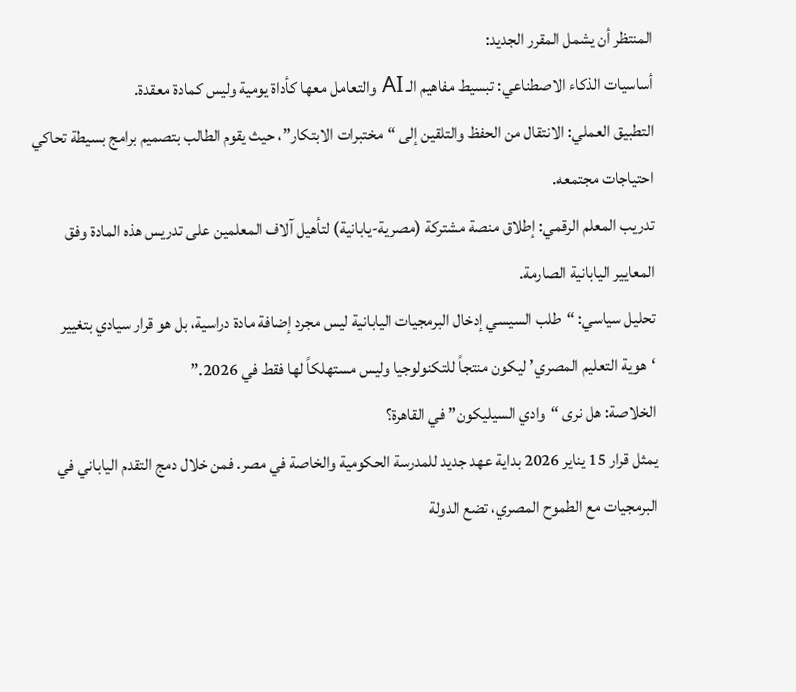المنتظر أن يشمل المقرر الجديد:
أساسيات الذكاء الاصطناعي: تبسيط مفاهيم الـ AI والتعامل معها كأداة يومية وليس كمادة معقدة.
التطبيق العملي: الانتقال من الحفظ والتلقين إلى “مختبرات الابتكار”، حيث يقوم الطالب بتصميم برامج بسيطة تحاكي احتياجات مجتمعه.
تدريب المعلم الرقمي: إطلاق منصة مشتركة (مصرية-يابانية) لتأهيل آلاف المعلمين على تدريس هذه المادة وفق المعايير اليابانية الصارمة.
تحليل سياسي: “طلب السيسي إدخال البرمجيات اليابانية ليس مجرد إضافة مادة دراسية، بل هو قرار سيادي بتغيير ‘هوية التعليم المصري’ ليكون منتجاً للتكنولوجيا وليس مستهلكاً لها فقط في 2026.”
الخلاصة: هل نرى “وادي السيليكون” في القاهرة؟
يمثل قرار 15 يناير 2026 بداية عهد جديد للمدرسة الحكومية والخاصة في مصر. فمن خلال دمج التقدم الياباني في البرمجيات مع الطموح المصري، تضع الدولة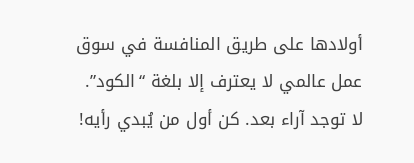أولادها على طريق المنافسة في سوق عمل عالمي لا يعترف إلا بلغة “الكود”.
لا توجد آراء بعد. كن أول من يُبدي رأيه!